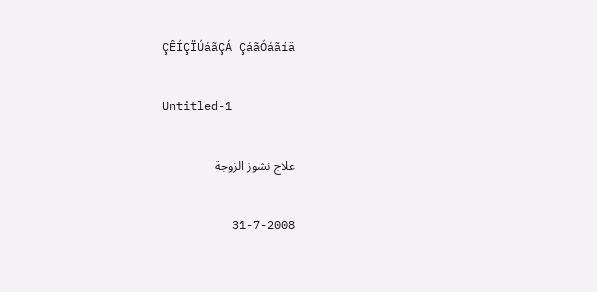ÇÊÍÇÏÚáãÇÁ ÇáãÓáãíä

Untitled-1

علاج نشوز الزوجة

31-7-2008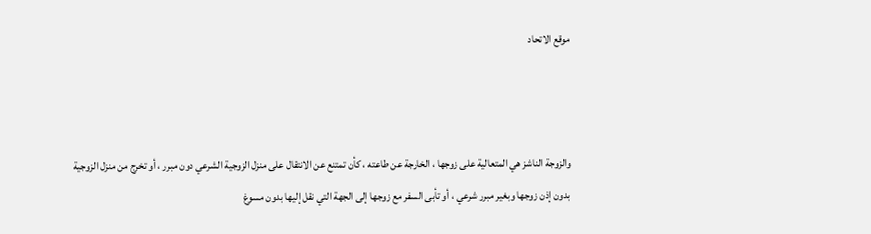موقع الاتحاد



والزوجة الناشز هي المتعالية على زوجها ، الخارجة عن طاعته ، كأن تمتنع عن الانتقال على منزل الزوجية الشرعي دون مبرر ، أو تخرج من منزل الزوجية بدون إذن زوجها وبغير مبرر شرعي ، أو تأبى السفر مع زوجها إلى الجهة التي نقل إليها بدون مسوغ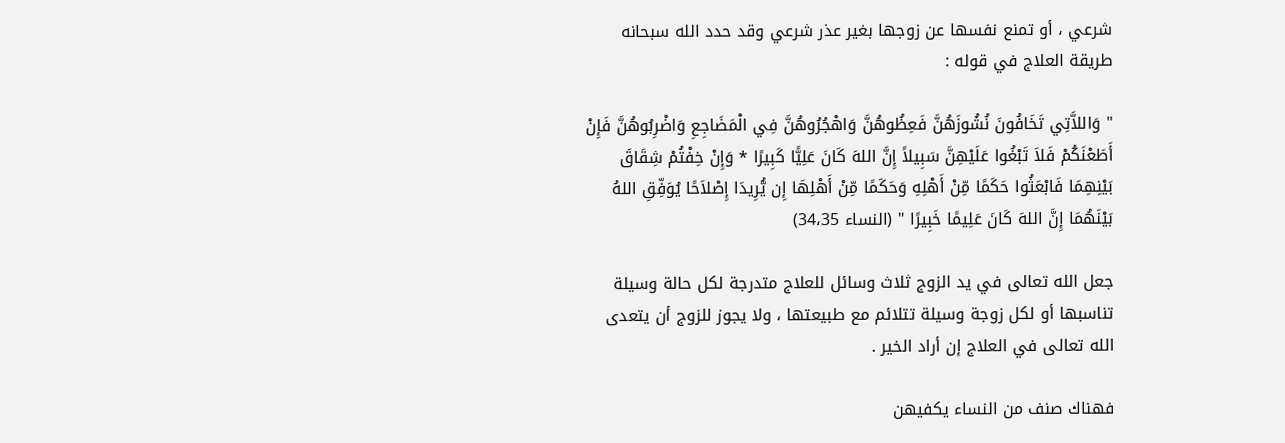شرعي ، أو تمنع نفسها عن زوجها بغير عذر شرعي وقد حدد الله سبحانه طريقة العلاج في قوله :

" وَاللاَّتِي تَخَافُونَ نُشُوزَهُنَّ فَعِظُوهُنَّ وَاهْجُرُوهُنَّ فِي الْمَضَاجِعِ وَاضْرِبُوهُنَّ فَإِنْ أَطَعْنَكُمْ فَلاَ تَبْغُوا عَلَيْهِنَّ سَبِيلاً إِنَّ اللهَ كَانَ عَلِيًّا كَبِيرًا * وَإِنْ خِفْتُمْ شِقَاقَ بَيْنِهِمَا فَابْعَثُوا حَكَمًا مِّنْ أَهْلِهِ وَحَكَمًا مِّنْ أَهْلِهَا إِن يُّرِيدَا إِصْلاَحًا يُوَفِّقِ اللهُ بَيْنَهُمَا إِنَّ اللهَ كَانَ عَلِيمًا خَبِيرًا " (النساء 34،35)

جعل الله تعالى في يد الزوج ثلاث وسائل للعلاج متدرجة لكل حالة وسيلة تناسبها أو لكل زوجة وسيلة تتلائم مع طبيعتها ، ولا يجوز للزوج أن يتعدى الله تعالى في العلاج إن أراد الخير .

فهناك صنف من النساء يكفيهن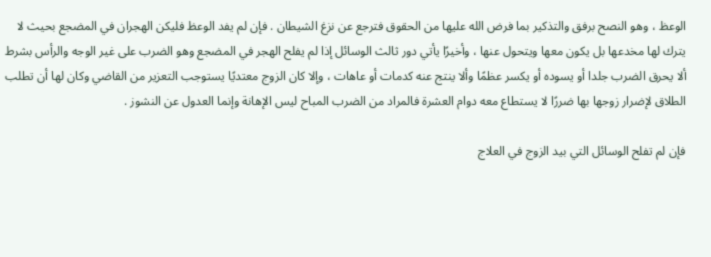الوعظ ، وهو النصح برفق والتذكير بما فرض الله عليها من الحقوق فترجع عن نزغ الشيطان . فإن لم يفد الوعظ فليكن الهجران في المضجع بحيث لا يترك لها مخدعها بل يكون معها ويتحول عنها ، وأخيرًا يأتي دور ثالث الوسائل إذا لم يفلح الهجر في المضجع وهو الضرب على غير الوجه والرأس بشرط ألا يحرق الضرب جلدا أو يسوده أو يكسر عظمًا وألا ينتج عنه كدمات أو عاهات ، وإلا كان الزوج معتديًا يستوجب التعزير من القاضي وكان لها أن تطلب الطلاق لإضرار زوجها بها ضررًا لا يستطاع معه دوام العشرة فالمراد من الضرب المباح ليس الإهانة وإنما العدول عن النشوز .

فإن لم تفلح الوسائل التي بيد الزوج في العلاج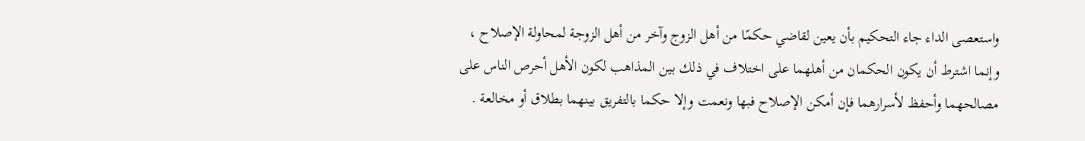واستعصى الداء جاء التحكيم بأن يعين لقاضي حكمًا من أهل الزوج وآخر من أهل الزوجة لمحاولة الإصلاح ، وإنما اشترط أن يكون الحكمان من أهلهما على اختلاف في ذلك بين المذاهب لكون الأهل أحرص الناس على مصالحهما وأحفظ لأسرارهما فإن أمكن الإصلاح فبها ونعمت وإلا حكما بالتفريق بينهما بطلاق أو مخالعة .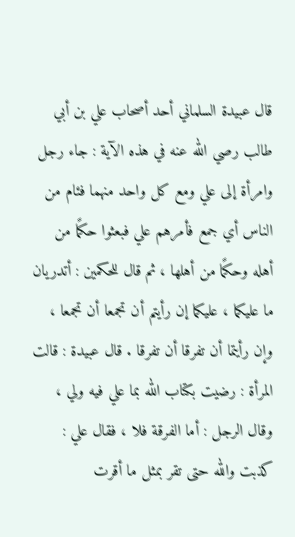قال عبيدة السلماني أحد أصحاب علي بن أبي طالب رصي الله عنه في هذه الآية : جاء رجل وامرأة إلى علي ومع كل واحد منهما فئام من الناس أي جمع فأمرهم علي فبعثوا حكمًا من أهله وحكمًا من أهلها ، ثم قال للحكمين : أتدريان ما عليكما ، عليكما إن رأيتم أن تجمعا أن تجمعا ، وإن رأيتما أن تفرقا أن تفرقا . قال عبيدة : قالت المرأة : رضيت بكتاب الله بما علي فيه ولي ، وقال الرجل : أما الفرقة فلا ، فقال علي : كذبت والله حتى تقر بمثل ما أقرت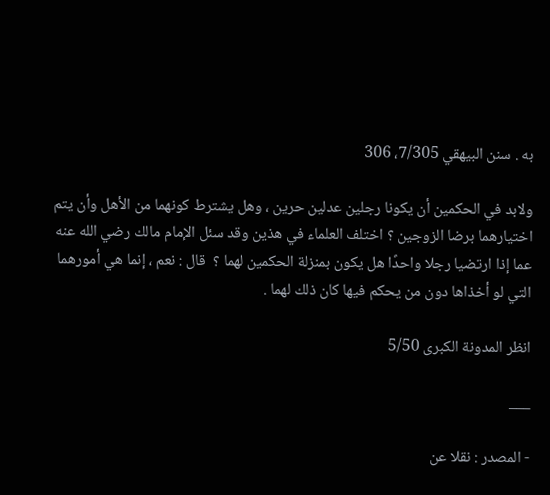به . سنن البيهقي 7/305، 306

ولابد في الحكمين أن يكونا رجلين عدلين حرين ، وهل يشترط كونهما من الأهل وأن يتم اختيارهما برضا الزوجين ؟ اختلف العلماء في هذين وقد سئل الإمام مالك رضي الله عنه عما إذا ارتضيا رجلا واحدًا هل يكون بمنزلة الحكمين لهما ؟  قال : نعم ، إنما هي أمورهما التي لو أخذاها دون من يحكم فيها كان ذلك لهما .

انظر المدونة الكبرى 5/50

___

- المصدر : نقلا عن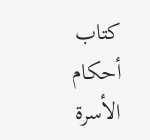كتاب أحكام الأسرة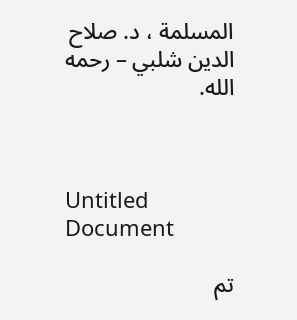المسلمة ، د. صلاح الدين شلبي – رحمه الله.



Untitled Document

تم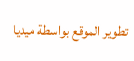تطوير الموقع بواسطة ميديا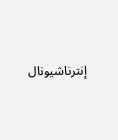إنترناشيونال